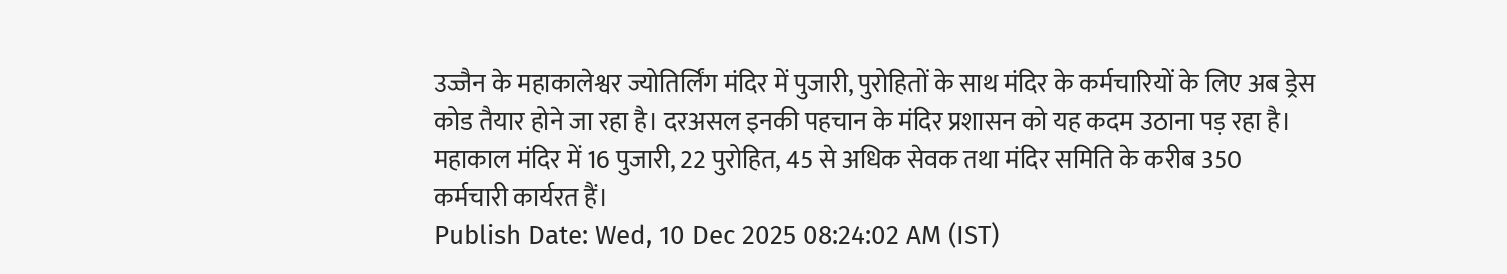उज्जैन के महाकालेश्वर ज्योतिर्लिंग मंदिर में पुजारी, पुरोहितों के साथ मंदिर के कर्मचारियों के लिए अब ड्रेस कोड तैयार होने जा रहा है। दरअसल इनकी पहचान के मंदिर प्रशासन को यह कदम उठाना पड़ रहा है। महाकाल मंदिर में 16 पुजारी, 22 पुरोहित, 45 से अधिक सेवक तथा मंदिर समिति के करीब 350 कर्मचारी कार्यरत हैं।
Publish Date: Wed, 10 Dec 2025 08:24:02 AM (IST)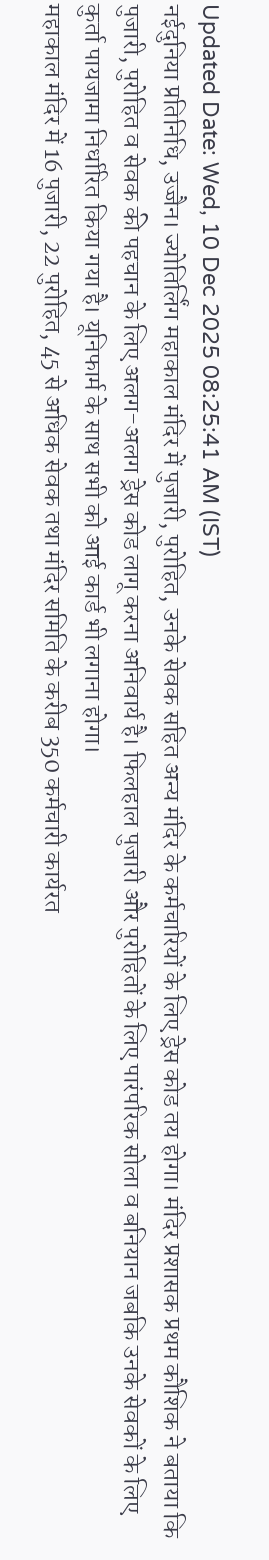Updated Date: Wed, 10 Dec 2025 08:25:41 AM (IST)
नईदुनिया प्रतिनिधि, उज्जैन। ज्योतिर्लिंग महाकाल मंदिर में पुजारी, पुरोहित, उनके सेवक सहित अन्य मंदिर के कर्मचारियों के लिए ड्रेस कोड तय होगा। मंदिर प्रशासक प्रथम कौशिक ने बताया कि पुजारी, पुरोहित व सेवक की पहचान के लिए अलग-अलग ड्रेस कोड लागू करना अनिवार्य है। फिलहाल पुजारी और पुरोहितों के लिए पारंपरिक सोला व बनियान जबकि उनके सेवकों के लिए कुर्ता पायजामा निर्धारित किया गया है। यूनिफार्म के साथ सभी को आई कार्ड भी लगाना होगा।
महाकाल मंदिर में 16 पुजारी, 22 पुरोहित, 45 से अधिक सेवक तथा मंदिर समिति के करीब 350 कर्मचारी कार्यरत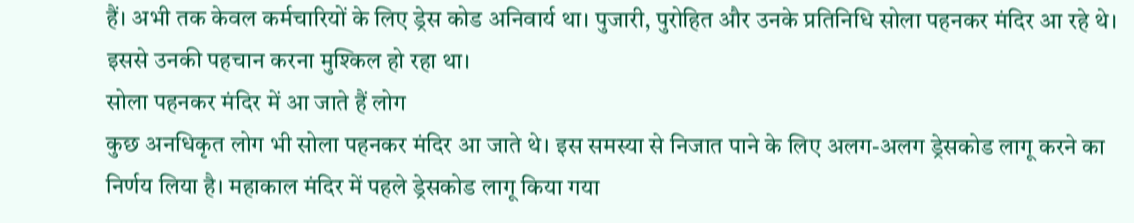हैं। अभी तक केवल कर्मचारियों के लिए ड्रेस कोड अनिवार्य था। पुजारी, पुरोहित और उनके प्रतिनिधि सोला पहनकर मंदिर आ रहे थे। इससे उनकी पहचान करना मुश्किल हो रहा था।
सोला पहनकर मंदिर में आ जाते हैं लोग
कुछ अनधिकृत लोग भी सोला पहनकर मंदिर आ जाते थे। इस समस्या से निजात पाने के लिए अलग-अलग ड्रेसकोड लागू करने का निर्णय लिया है। महाकाल मंदिर में पहले ड्रेसकोड लागू किया गया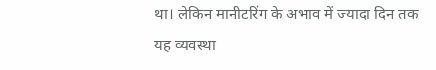था। लेकिन मानीटरिंग के अभाव में ज्यादा दिन तक यह व्यवस्था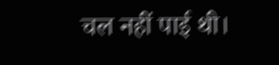चल नहीं पाई थी।